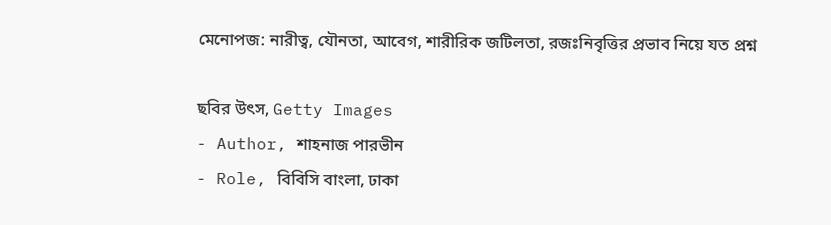মেনোপজ: নারীত্ব, যৌনতা, আবেগ, শারীরিক জটিলতা, রজঃনিবৃত্তির প্রভাব নিয়ে যত প্রশ্ন

ছবির উৎস, Getty Images
- Author, শাহনাজ পারভীন
- Role, বিবিসি বাংলা, ঢাকা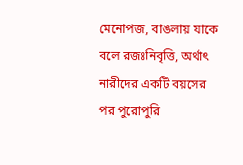মেনোপজ, বাঙলায় যাকে বলে রজঃনিবৃত্তি, অর্থাৎ নারীদের একটি বয়সের পর পুরোপুরি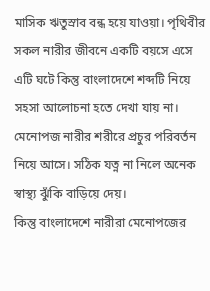মাসিক ঋতুস্রাব বন্ধ হয়ে যাওয়া। পৃথিবীর সকল নারীর জীবনে একটি বয়সে এসে এটি ঘটে কিন্তু বাংলাদেশে শব্দটি নিয়ে সহসা আলোচনা হতে দেখা যায় না।
মেনোপজ নারীর শরীরে প্রচুর পরিবর্তন নিয়ে আসে। সঠিক যত্ন না নিলে অনেক স্বাস্থ্য ঝুঁকি বাড়িয়ে দেয়।
কিন্তু বাংলাদেশে নারীরা মেনোপজের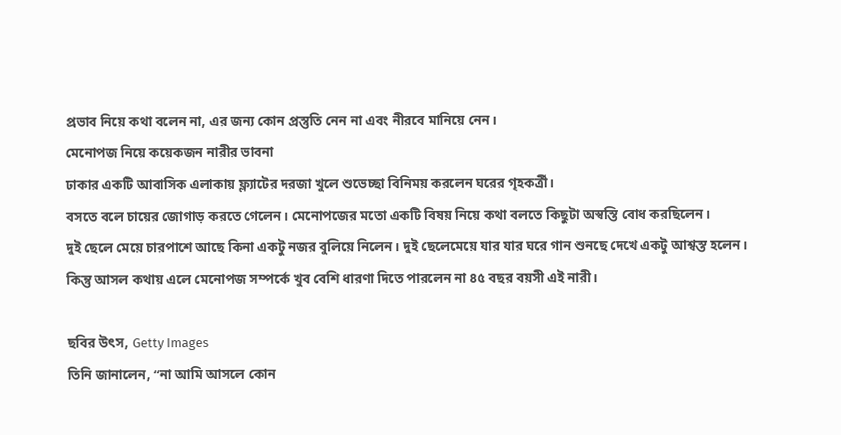প্রভাব নিয়ে কথা বলেন না, এর জন্য কোন প্রস্তুতি নেন না এবং নীরবে মানিয়ে নেন।
মেনোপজ নিয়ে কয়েকজন নারীর ভাবনা
ঢাকার একটি আবাসিক এলাকায় ফ্ল্যাটের দরজা খুলে শুভেচ্ছা বিনিময় করলেন ঘরের গৃহকর্ত্রী।
বসতে বলে চায়ের জোগাড় করতে গেলেন। মেনোপজের মতো একটি বিষয় নিয়ে কথা বলতে কিছুটা অস্বস্তি বোধ করছিলেন।
দুই ছেলে মেয়ে চারপাশে আছে কিনা একটু নজর বুলিয়ে নিলেন। দুই ছেলেমেয়ে যার যার ঘরে গান শুনছে দেখে একটু আশ্বস্ত হলেন।
কিন্তু আসল কথায় এলে মেনোপজ সম্পর্কে খুব বেশি ধারণা দিতে পারলেন না ৪৫ বছর বয়সী এই নারী।

ছবির উৎস, Getty Images
তিনি জানালেন, “না আমি আসলে কোন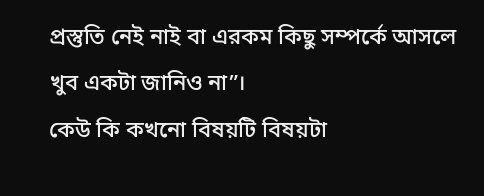প্রস্তুতি নেই নাই বা এরকম কিছু সম্পর্কে আসলে খুব একটা জানিও না”।
কেউ কি কখনো বিষয়টি বিষয়টা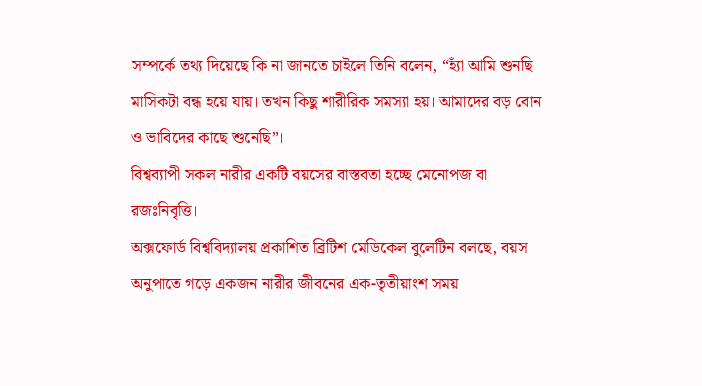সম্পর্কে তথ্য দিয়েছে কি না জানতে চাইলে তিনি বলেন, “হ্যাঁ আমি শুনছি মাসিকটা বন্ধ হয়ে যায়। তখন কিছু শারীরিক সমস্যা হয়। আমাদের বড় বোন ও ভাবিদের কাছে শুনেছি”।
বিশ্বব্যাপী সকল নারীর একটি বয়সের বাস্তবতা হচ্ছে মেনোপজ বা রজঃনিবৃত্তি।
অক্সফোর্ড বিশ্ববিদ্যালয় প্রকাশিত ব্রিটিশ মেডিকেল বুলেটিন বলছে, বয়স অনুপাতে গড়ে একজন নারীর জীবনের এক-তৃতীয়াংশ সময়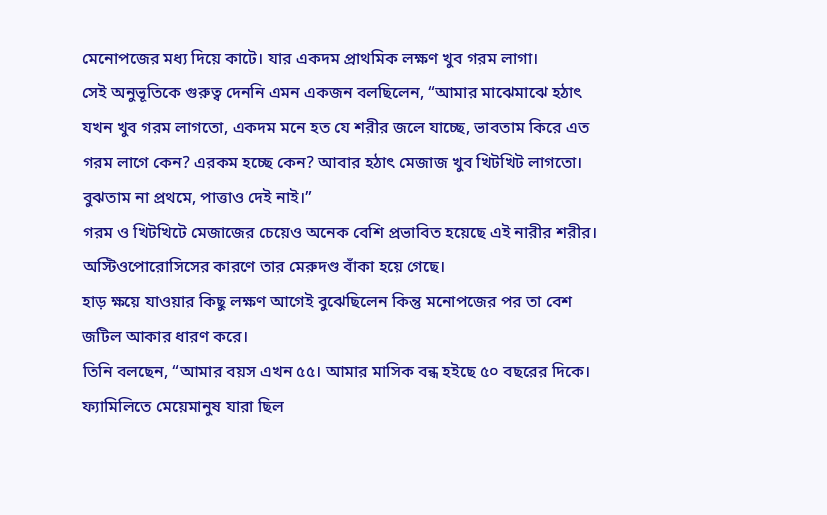মেনোপজের মধ্য দিয়ে কাটে। যার একদম প্রাথমিক লক্ষণ খুব গরম লাগা।
সেই অনুভূতিকে গুরুত্ব দেননি এমন একজন বলছিলেন, “আমার মাঝেমাঝে হঠাৎ যখন খুব গরম লাগতো, একদম মনে হত যে শরীর জলে যাচ্ছে, ভাবতাম কিরে এত গরম লাগে কেন? এরকম হচ্ছে কেন? আবার হঠাৎ মেজাজ খুব খিটখিট লাগতো। বুঝতাম না প্রথমে, পাত্তাও দেই নাই।”
গরম ও খিটখিটে মেজাজের চেয়েও অনেক বেশি প্রভাবিত হয়েছে এই নারীর শরীর। অস্টিওপোরোসিসের কারণে তার মেরুদণ্ড বাঁকা হয়ে গেছে।
হাড় ক্ষয়ে যাওয়ার কিছু লক্ষণ আগেই বুঝেছিলেন কিন্তু মনোপজের পর তা বেশ জটিল আকার ধারণ করে।
তিনি বলছেন, “আমার বয়স এখন ৫৫। আমার মাসিক বন্ধ হইছে ৫০ বছরের দিকে। ফ্যামিলিতে মেয়েমানুষ যারা ছিল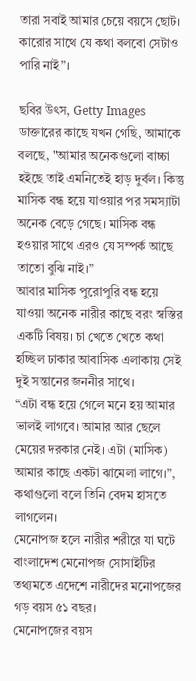তারা সবাই আমার চেয়ে বয়সে ছোট। কারোর সাথে যে কথা বলবো সেটাও পারি নাই”।

ছবির উৎস, Getty Images
ডাক্তারের কাছে যখন গেছি, আমাকে বলছে, "আমার অনেকগুলো বাচ্চা হইছে তাই এমনিতেই হাড় দুর্বল। কিন্তু মাসিক বন্ধ হয়ে যাওয়ার পর সমস্যাটা অনেক বেড়ে গেছে। মাসিক বন্ধ হওয়ার সাথে এরও যে সম্পর্ক আছে তাতো বুঝি নাই।”
আবার মাসিক পুরোপুরি বন্ধ হয়ে যাওয়া অনেক নারীর কাছে বরং স্বস্তির একটি বিষয়। চা খেতে খেতে কথা হচ্ছিল ঢাকার আবাসিক এলাকায় সেই দুই সন্তানের জননীর সাথে।
“এটা বন্ধ হয়ে গেলে মনে হয় আমার ভালই লাগবে। আমার আর ছেলে মেয়ের দরকার নেই। এটা (মাসিক) আমার কাছে একটা ঝামেলা লাগে।”, কথাগুলো বলে তিনি বেদম হাসতে লাগলেন।
মেনোপজ হলে নারীর শরীরে যা ঘটে
বাংলাদেশ মেনোপজ সোসাইটির তথ্যমতে এদেশে নারীদের মনোপজের গড় বয়স ৫১ বছর।
মেনোপজের বয়স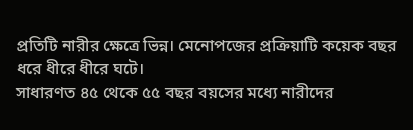প্রতিটি নারীর ক্ষেত্রে ভিন্ন। মেনোপজের প্রক্রিয়াটি কয়েক বছর ধরে ধীরে ধীরে ঘটে।
সাধারণত ৪৫ থেকে ৫৫ বছর বয়সের মধ্যে নারীদের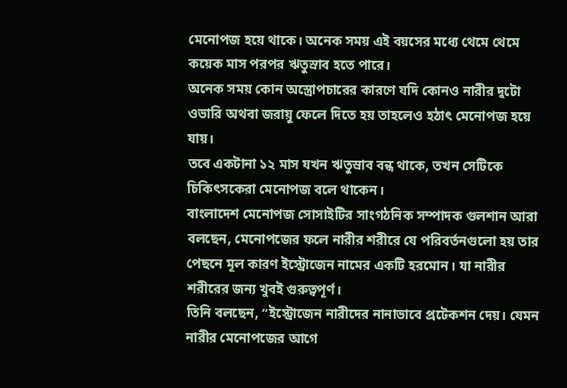মেনোপজ হয়ে থাকে। অনেক সময় এই বয়সের মধ্যে থেমে থেমে কয়েক মাস পরপর ঋতুস্রাব হতে পারে।
অনেক সময় কোন অস্ত্রোপচারের কারণে যদি কোনও নারীর দুটো ওভারি অথবা জরায়ু ফেলে দিতে হয় তাহলেও হঠাৎ মেনোপজ হয়ে যায়।
তবে একটানা ১২ মাস যখন ঋতুস্রাব বন্ধ থাকে, তখন সেটিকে চিকিৎসকেরা মেনোপজ বলে থাকেন।
বাংলাদেশ মেনোপজ সোসাইটির সাংগঠনিক সম্পাদক গুলশান আরা বলছেন, মেনোপজের ফলে নারীর শরীরে যে পরিবর্তনগুলো হয় তার পেছনে মূল কারণ ইস্ট্রোজেন নামের একটি হরমোন। যা নারীর শরীরের জন্য খুবই গুরুত্বপূর্ণ।
তিনি বলছেন, “ইস্ট্রোজেন নারীদের নানাভাবে প্রটেকশন দেয়। যেমন নারীর মেনোপজের আগে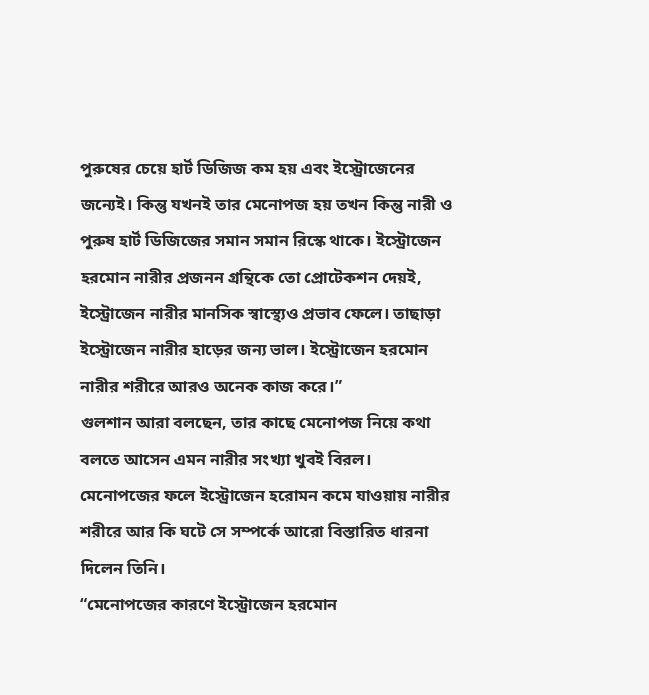পুরুষের চেয়ে হার্ট ডিজিজ কম হয় এবং ইস্ট্রোজেনের জন্যেই। কিন্তু যখনই তার মেনোপজ হয় তখন কিন্তু নারী ও পুরুষ হার্ট ডিজিজের সমান সমান রিস্কে থাকে। ইস্ট্রোজেন হরমোন নারীর প্রজনন গ্রন্থিকে তো প্রোটেকশন দেয়ই, ইস্ট্রোজেন নারীর মানসিক স্বাস্থ্যেও প্রভাব ফেলে। তাছাড়া ইস্ট্রোজেন নারীর হাড়ের জন্য ভাল। ইস্ট্রোজেন হরমোন নারীর শরীরে আরও অনেক কাজ করে।”
গুলশান আরা বলছেন, তার কাছে মেনোপজ নিয়ে কথা বলতে আসেন এমন নারীর সংখ্যা খুবই বিরল।
মেনোপজের ফলে ইস্ট্রোজেন হরোমন কমে যাওয়ায় নারীর শরীরে আর কি ঘটে সে সম্পর্কে আরো বিস্তারিত ধারনা দিলেন তিনি।
“মেনোপজের কারণে ইস্ট্রোজেন হরমোন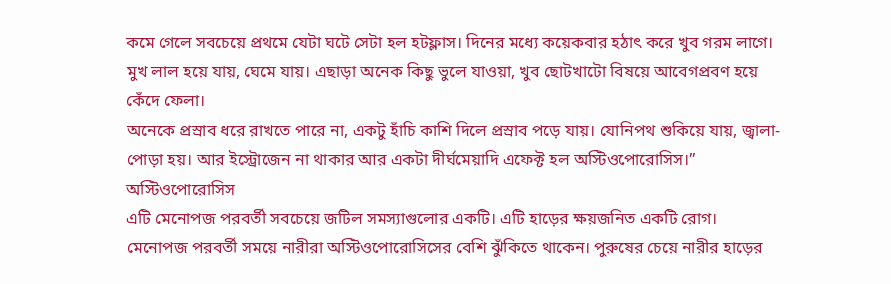কমে গেলে সবচেয়ে প্রথমে যেটা ঘটে সেটা হল হটফ্লাস। দিনের মধ্যে কয়েকবার হঠাৎ করে খুব গরম লাগে। মুখ লাল হয়ে যায়, ঘেমে যায়। এছাড়া অনেক কিছু ভুলে যাওয়া, খুব ছোটখাটো বিষয়ে আবেগপ্রবণ হয়ে কেঁদে ফেলা।
অনেকে প্রস্রাব ধরে রাখতে পারে না, একটু হাঁচি কাশি দিলে প্রস্রাব পড়ে যায়। যোনিপথ শুকিয়ে যায়, জ্বালা-পোড়া হয়। আর ইস্ট্রোজেন না থাকার আর একটা দীর্ঘমেয়াদি এফেক্ট হল অস্টিওপোরোসিস।”
অস্টিওপোরোসিস
এটি মেনোপজ পরবর্তী সবচেয়ে জটিল সমস্যাগুলোর একটি। এটি হাড়ের ক্ষয়জনিত একটি রোগ।
মেনোপজ পরবর্তী সময়ে নারীরা অস্টিওপোরোসিসের বেশি ঝুঁকিতে থাকেন। পুরুষের চেয়ে নারীর হাড়ের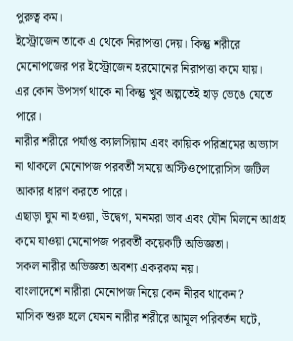পুরুত্ব কম।
ইস্ট্রোজেন তাকে এ থেকে নিরাপত্তা দেয়। কিন্তু শরীরে মেনোপজের পর ইস্ট্রোজেন হরমোনের নিরাপত্তা কমে যায়।
এর কোন উপসর্গ থাকে না কিন্তু খুব অল্পতেই হাড় ভেঙে যেতে পারে।
নারীর শরীরে পর্যাপ্ত ক্যালসিয়াম এবং কায়িক পরিশ্রমের অভ্যাস না থাকলে মেনোপজ পরবর্তী সময়ে অস্টিওপোরোসিস জটিল আকার ধারণ করতে পারে।
এছাড়া ঘুম না হওয়া, উদ্বেগ, মনমরা ভাব এবং যৌন মিলনে আগ্রহ কমে যাওয়া মেনোপজ পরবর্তী কয়েকটি অভিজ্ঞতা।
সকল নারীর অভিজ্ঞতা অবশ্য একরকম নয়।
বাংলাদেশে নারীরা মেনোপজ নিয়ে কেন নীরব থাকেন?
মাসিক শুরু হলে যেমন নারীর শরীরে আমূল পরিবর্তন ঘটে,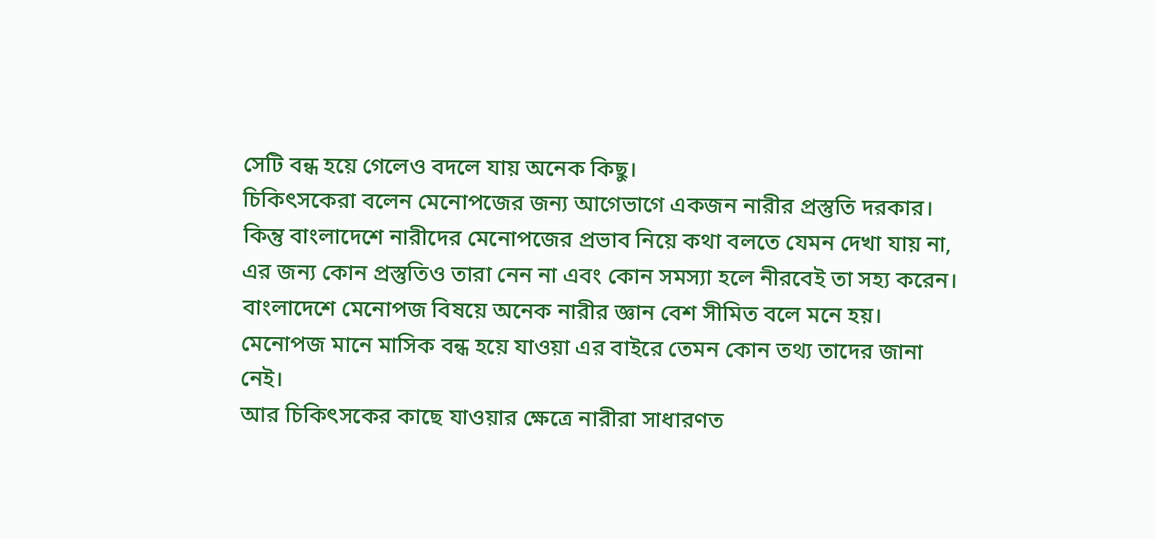সেটি বন্ধ হয়ে গেলেও বদলে যায় অনেক কিছু।
চিকিৎসকেরা বলেন মেনোপজের জন্য আগেভাগে একজন নারীর প্রস্তুতি দরকার।
কিন্তু বাংলাদেশে নারীদের মেনোপজের প্রভাব নিয়ে কথা বলতে যেমন দেখা যায় না, এর জন্য কোন প্রস্তুতিও তারা নেন না এবং কোন সমস্যা হলে নীরবেই তা সহ্য করেন।
বাংলাদেশে মেনোপজ বিষয়ে অনেক নারীর জ্ঞান বেশ সীমিত বলে মনে হয়।
মেনোপজ মানে মাসিক বন্ধ হয়ে যাওয়া এর বাইরে তেমন কোন তথ্য তাদের জানা নেই।
আর চিকিৎসকের কাছে যাওয়ার ক্ষেত্রে নারীরা সাধারণত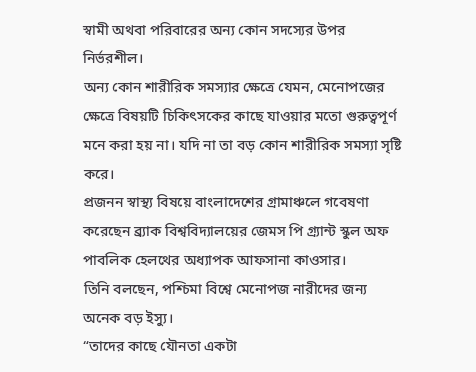স্বামী অথবা পরিবারের অন্য কোন সদস্যের উপর নির্ভরশীল।
অন্য কোন শারীরিক সমস্যার ক্ষেত্রে যেমন, মেনোপজের ক্ষেত্রে বিষয়টি চিকিৎসকের কাছে যাওয়ার মতো গুরুত্বপূর্ণ মনে করা হয় না। যদি না তা বড় কোন শারীরিক সমস্যা সৃষ্টি করে।
প্রজনন স্বাস্থ্য বিষয়ে বাংলাদেশের গ্রামাঞ্চলে গবেষণা করেছেন ব্র্যাক বিশ্ববিদ্যালয়ের জেমস পি গ্র্যান্ট স্কুল অফ পাবলিক হেলথের অধ্যাপক আফসানা কাওসার।
তিনি বলছেন, পশ্চিমা বিশ্বে মেনোপজ নারীদের জন্য অনেক বড় ইস্যু।
“তাদের কাছে যৌনতা একটা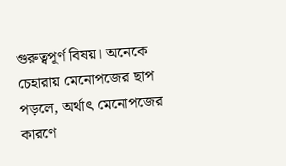গুরুত্বপূর্ণ বিষয়। অনেকে চেহারায় মেনোপজের ছাপ পড়লে, অর্থাৎ মেনোপজের কারণে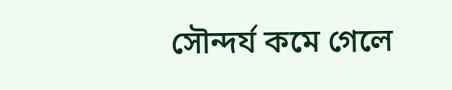সৌন্দর্য কমে গেলে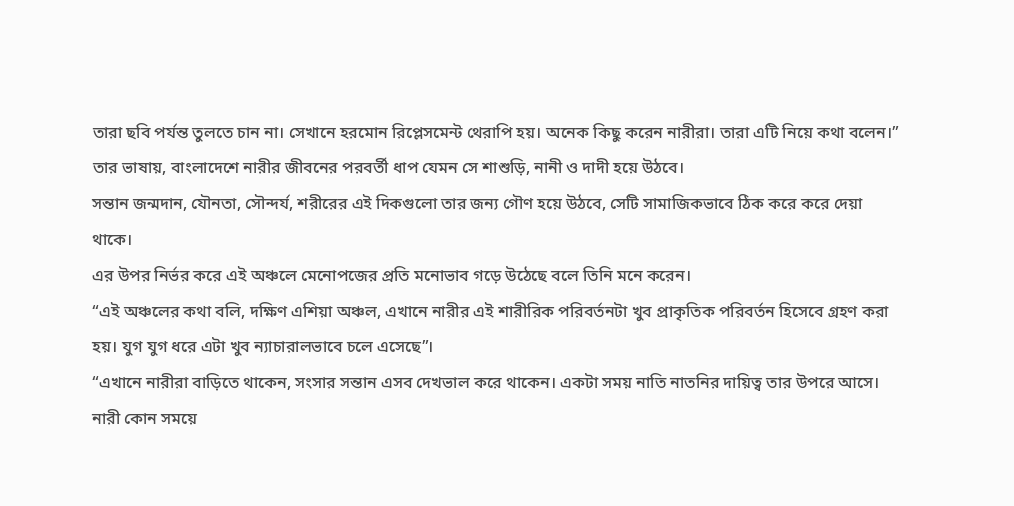তারা ছবি পর্যন্ত তুলতে চান না। সেখানে হরমোন রিপ্লেসমেন্ট থেরাপি হয়। অনেক কিছু করেন নারীরা। তারা এটি নিয়ে কথা বলেন।”
তার ভাষায়, বাংলাদেশে নারীর জীবনের পরবর্তী ধাপ যেমন সে শাশুড়ি, নানী ও দাদী হয়ে উঠবে।
সন্তান জন্মদান, যৌনতা, সৌন্দর্য, শরীরের এই দিকগুলো তার জন্য গৌণ হয়ে উঠবে, সেটি সামাজিকভাবে ঠিক করে করে দেয়া থাকে।
এর উপর নির্ভর করে এই অঞ্চলে মেনোপজের প্রতি মনোভাব গড়ে উঠেছে বলে তিনি মনে করেন।
“এই অঞ্চলের কথা বলি, দক্ষিণ এশিয়া অঞ্চল, এখানে নারীর এই শারীরিক পরিবর্তনটা খুব প্রাকৃতিক পরিবর্তন হিসেবে গ্রহণ করা হয়। যুগ যুগ ধরে এটা খুব ন্যাচারালভাবে চলে এসেছে”।
“এখানে নারীরা বাড়িতে থাকেন, সংসার সন্তান এসব দেখভাল করে থাকেন। একটা সময় নাতি নাতনির দায়িত্ব তার উপরে আসে। নারী কোন সময়ে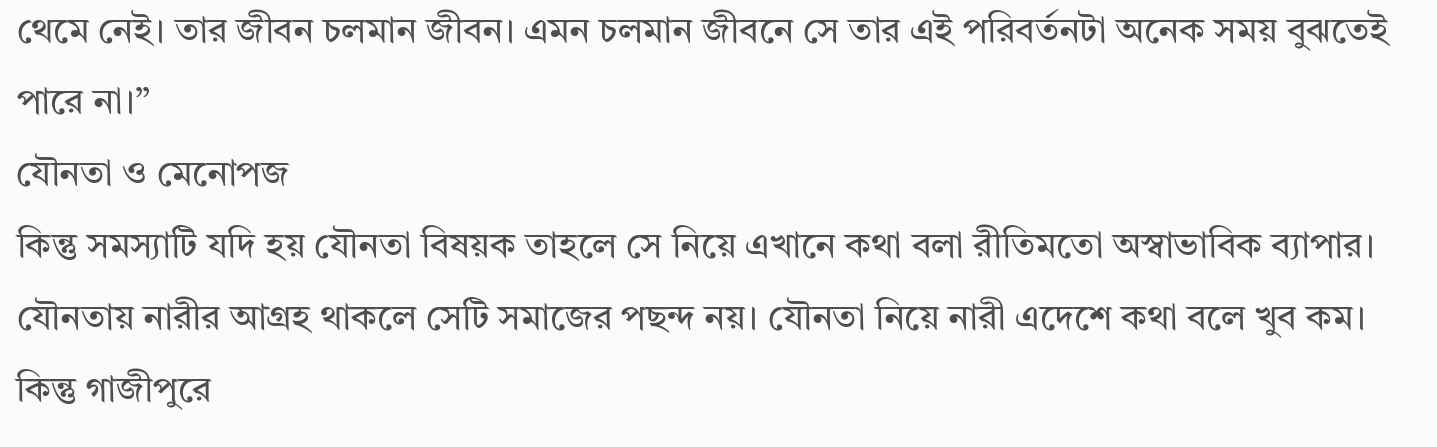থেমে নেই। তার জীবন চলমান জীবন। এমন চলমান জীবনে সে তার এই পরিবর্তনটা অনেক সময় বুঝতেই পারে না।”
যৌনতা ও মেনোপজ
কিন্তু সমস্যাটি যদি হয় যৌনতা বিষয়ক তাহলে সে নিয়ে এখানে কথা বলা রীতিমতো অস্বাভাবিক ব্যাপার।
যৌনতায় নারীর আগ্রহ থাকলে সেটি সমাজের পছন্দ নয়। যৌনতা নিয়ে নারী এদেশে কথা বলে খুব কম।
কিন্তু গাজীপুরে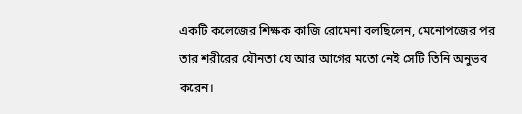একটি কলেজের শিক্ষক কাজি রোমেনা বলছিলেন, মেনোপজের পর তার শরীরের যৌনতা যে আর আগের মতো নেই সেটি তিনি অনুভব করেন।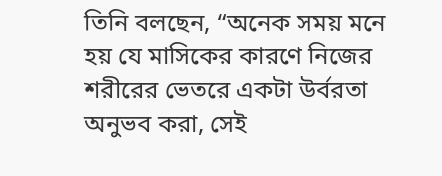তিনি বলছেন, “অনেক সময় মনে হয় যে মাসিকের কারণে নিজের শরীরের ভেতরে একটা উর্বরতা অনুভব করা, সেই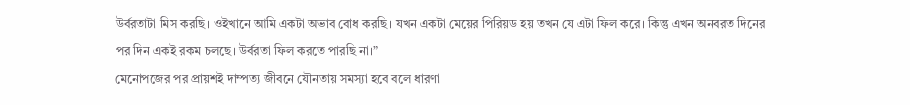উর্বরতাটা মিস করছি। ওইখানে আমি একটা অভাব বোধ করছি। যখন একটা মেয়ের পিরিয়ড হয় তখন যে এটা ফিল করে। কিন্তু এখন অনবরত দিনের পর দিন একই রকম চলছে। উর্বরতা ফিল করতে পারছি না।”
মেনোপজের পর প্রায়শই দাম্পত্য জীবনে যৌনতায় সমস্যা হবে বলে ধারণা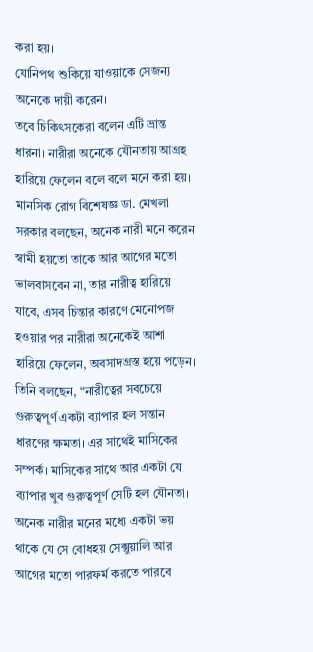করা হয়।
যোনিপথ শুকিয়ে যাওয়াকে সেজন্য অনেকে দায়ী করেন।
তবে চিকিৎসকেরা বলেন এটি ভ্রান্ত ধারনা। নারীরা অনেকে যৌনতায় আগ্রহ হারিয়ে ফেলেন বলে বলে মনে করা হয়।
মানসিক রোগ বিশেষজ্ঞ ডা. মেখলা সরকার বলছেন, অনেক নারী মনে করেন স্বামী হয়তো তাকে আর আগের মতো ভালবাসবেন না, তার নারীত্ব হারিয়ে যাবে, এসব চিন্তার কারণে মেনোপজ হওয়ার পর নারীরা অনেকেই আশা হারিয়ে ফেলেন, অবসাদগ্রস্ত হয়ে পড়েন।
তিনি বলছেন, “নারীত্বের সবচেয়ে গুরুত্বপূর্ণ একটা ব্যাপার হল সন্তান ধারণের ক্ষমতা। এর সাথেই মাসিকের সম্পর্ক। মাসিকের সাথে আর একটা যে ব্যাপার খুব গুরুত্বপূর্ণ সেটি হল যৌনতা। অনেক নারীর মনের মধ্যে একটা ভয় থাকে যে সে বোধহয় সেক্সুয়ালি আর আগের মতো পারফর্ম করতে পারবে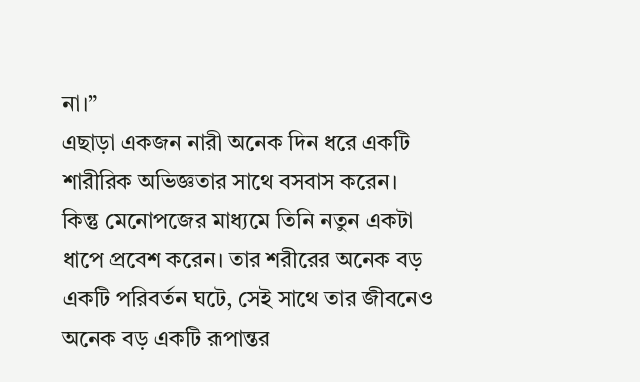না।”
এছাড়া একজন নারী অনেক দিন ধরে একটি শারীরিক অভিজ্ঞতার সাথে বসবাস করেন। কিন্তু মেনোপজের মাধ্যমে তিনি নতুন একটা ধাপে প্রবেশ করেন। তার শরীরের অনেক বড় একটি পরিবর্তন ঘটে, সেই সাথে তার জীবনেও অনেক বড় একটি রূপান্তর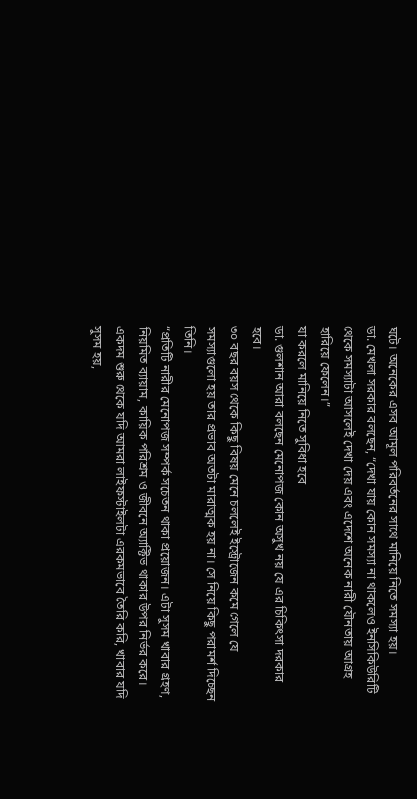ঘটে। অনেকের এসব আমূল পরিবর্তনের সাথে মানিয়ে নিতে সমস্যা হয়।
ডা. মেখলা সরকার বলছেন, “দেখা যায় কোন সমস্যা না থাকলেও ইনসিকিউরিটি থেকে সমস্যাটা আসলেই দেখা দেয় এবং এদেশে অনেক নারী যৌনতায় আগ্রহ হারিয়ে ফেলেন।”
যা করলে মানিয়ে নিতে সুবিধা হবে
ডা. গুলশান আরা বলছেন মেনোপজ কোন অসুখ নয় যে এর চিকিৎসা দরকার হবে।
৩০ বছর বয়স থেকে কিছু বিষয় মেনে চললেই ইস্ট্রোজেন কমে গেলে যে সমস্যাগুলো হয় তার প্রভাব অতটা মারাত্মক হয় না। সে নিয়ে কিছু পরামর্শ দিচ্ছেন তিনি।
“প্রতিটি নারীর মেনোপজ সম্পর্ক সচেতন থাকা প্রয়োজন। এটা সুসম খাবার গ্রহণ, নিয়মিত ব্যায়াম, কায়িক পরিশ্রম ও জীবনে অ্যাক্টিভ থাকার উপর নির্ভর করে। একদম শুরু থেকে যদি আমরা লাইফস্টাইলটা এরকমভাবে তৈরি করি, খাবার যদি সুসম হয়,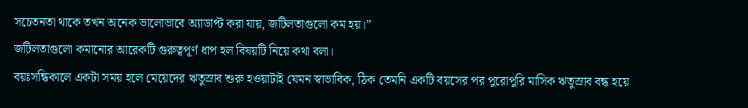সচেতনতা থাকে তখন অনেক ভালোভাবে অ্যাডাপ্ট করা যায়, জটিলতাগুলো কম হয়।”
জটিলতাগুলো কমানোর আরেকটি গুরুত্বপূর্ণ ধাপ হল বিষয়টি নিয়ে কথা বলা।
বয়ঃসন্ধিকালে একটা সময় হলে মেয়েদের ঋতুস্রাব শুরু হওয়াটাই যেমন স্বাভাবিক, ঠিক তেমনি একটি বয়সের পর পুরোপুরি মাসিক ঋতুস্রাব বন্ধ হয়ে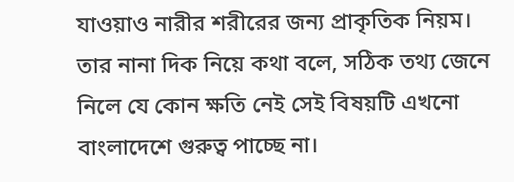যাওয়াও নারীর শরীরের জন্য প্রাকৃতিক নিয়ম।
তার নানা দিক নিয়ে কথা বলে, সঠিক তথ্য জেনে নিলে যে কোন ক্ষতি নেই সেই বিষয়টি এখনো বাংলাদেশে গুরুত্ব পাচ্ছে না।